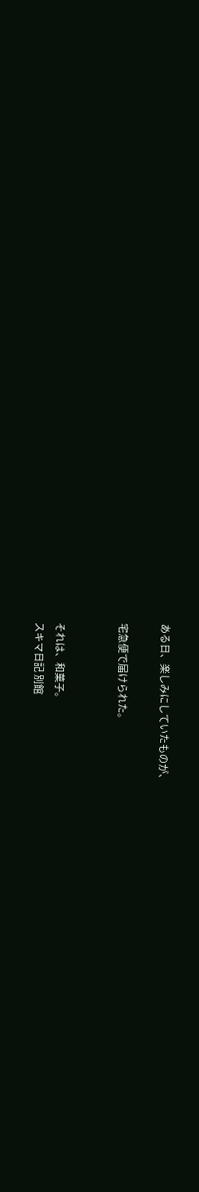ある日、楽しみにしていたものが、

宅急便で届けられた。


それは、和菓子。
スキマ日記 別館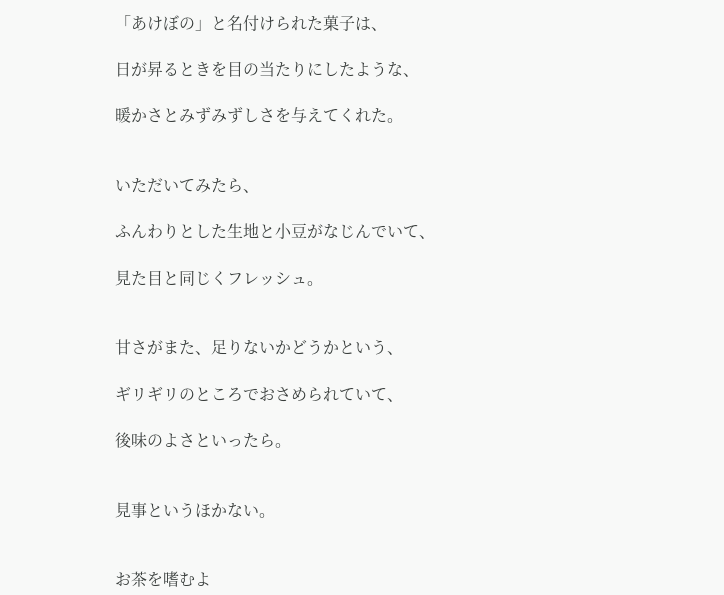「あけぼの」と名付けられた菓子は、

日が昇るときを目の当たりにしたような、

暖かさとみずみずしさを与えてくれた。


いただいてみたら、

ふんわりとした生地と小豆がなじんでいて、

見た目と同じくフレッシュ。


甘さがまた、足りないかどうかという、

ギリギリのところでおさめられていて、

後味のよさといったら。


見事というほかない。


お茶を嗜むよ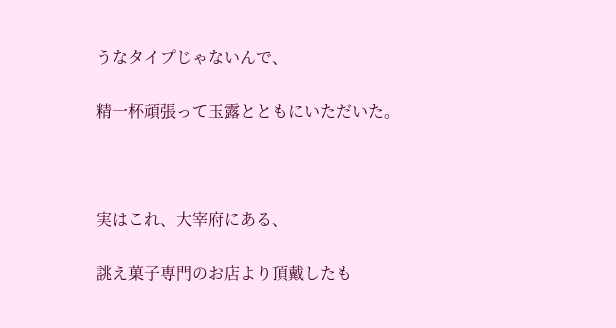うなタイプじゃないんで、

精一杯頑張って玉露とともにいただいた。



実はこれ、大宰府にある、

誂え菓子専門のお店より頂戴したも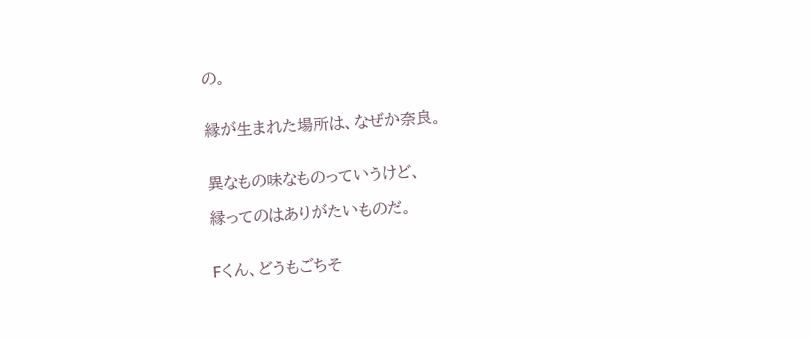の。


縁が生まれた場所は、なぜか奈良。


異なもの味なものっていうけど、

縁ってのはありがたいものだ。


Fくん、どうもごちそ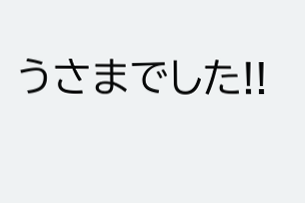うさまでした!!